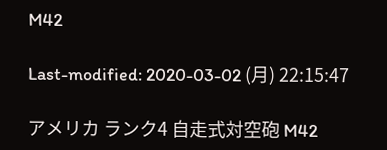M42

Last-modified: 2020-03-02 (月) 22:15:47

アメリカ ランク4 自走式対空砲 M42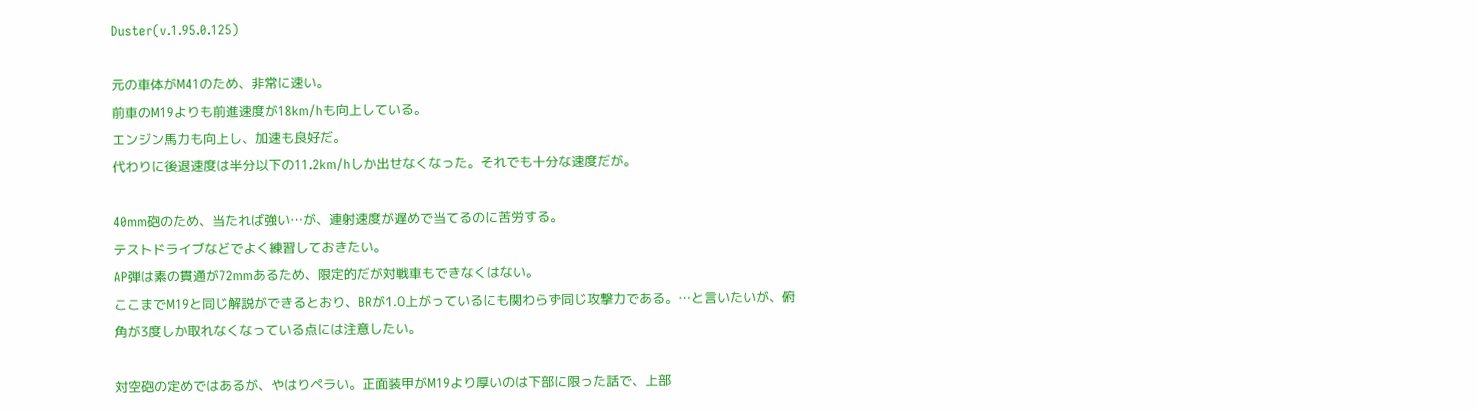Duster(v.1.95.0.125)

元の車体がM41のため、非常に速い。
前車のM19よりも前進速度が18km/hも向上している。
エンジン馬力も向上し、加速も良好だ。
代わりに後退速度は半分以下の11.2km/hしか出せなくなった。それでも十分な速度だが。

40mm砲のため、当たれば強い…が、連射速度が遅めで当てるのに苦労する。
テストドライブなどでよく練習しておきたい。
AP弾は素の貫通が72mmあるため、限定的だが対戦車もできなくはない。
ここまでM19と同じ解説ができるとおり、BRが1.0上がっているにも関わらず同じ攻撃力である。…と言いたいが、俯角が3度しか取れなくなっている点には注意したい。

対空砲の定めではあるが、やはりペラい。正面装甲がM19より厚いのは下部に限った話で、上部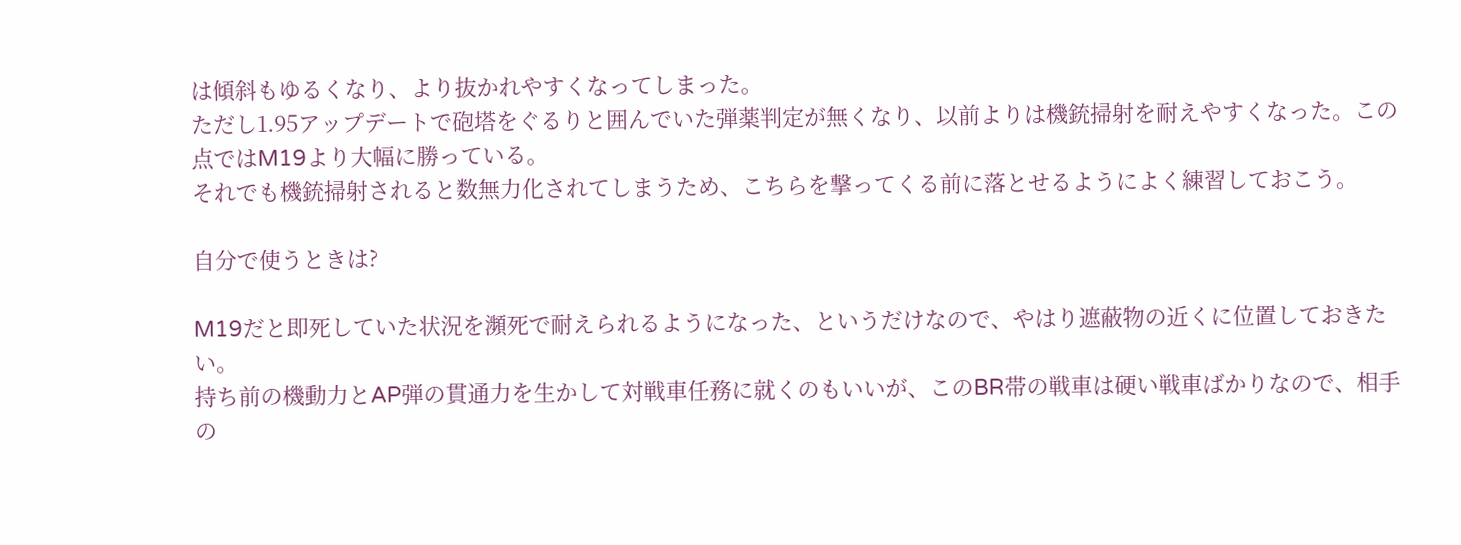は傾斜もゆるくなり、より抜かれやすくなってしまった。
ただし1.95アップデートで砲塔をぐるりと囲んでいた弾薬判定が無くなり、以前よりは機銃掃射を耐えやすくなった。この点ではM19より大幅に勝っている。
それでも機銃掃射されると数無力化されてしまうため、こちらを撃ってくる前に落とせるようによく練習しておこう。

自分で使うときは?

M19だと即死していた状況を瀕死で耐えられるようになった、というだけなので、やはり遮蔽物の近くに位置しておきたい。
持ち前の機動力とAP弾の貫通力を生かして対戦車任務に就くのもいいが、このBR帯の戦車は硬い戦車ばかりなので、相手の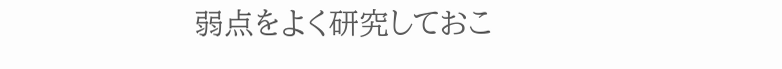弱点をよく研究しておこ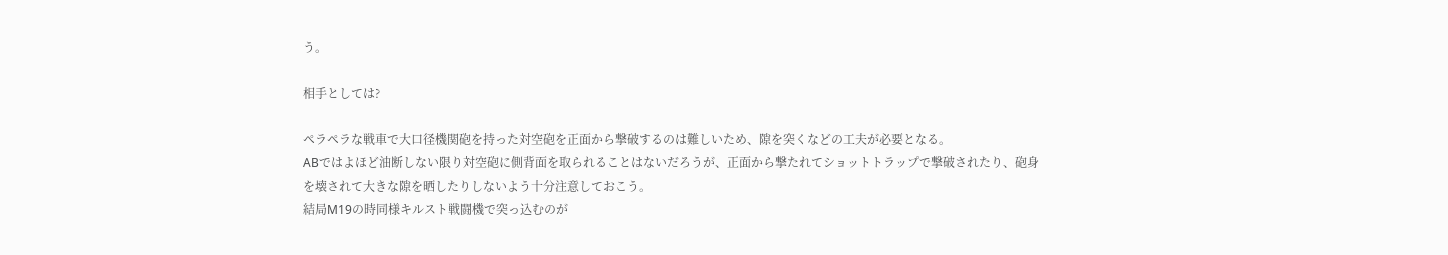う。

相手としては?

ペラペラな戦車で大口径機関砲を持った対空砲を正面から撃破するのは難しいため、隙を突くなどの工夫が必要となる。
ABではよほど油断しない限り対空砲に側背面を取られることはないだろうが、正面から撃たれてショットトラップで撃破されたり、砲身を壊されて大きな隙を晒したりしないよう十分注意しておこう。
結局M19の時同様キルスト戦闘機で突っ込むのが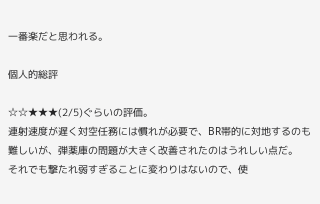一番楽だと思われる。

個人的総評

☆☆★★★(2/5)ぐらいの評価。
連射速度が遅く対空任務には慣れが必要で、BR帯的に対地するのも難しいが、弾薬庫の問題が大きく改善されたのはうれしい点だ。
それでも撃たれ弱すぎることに変わりはないので、使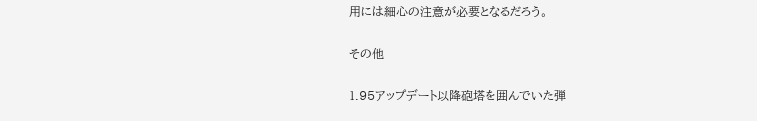用には細心の注意が必要となるだろう。

その他

1.95アップデート以降砲塔を囲んでいた弾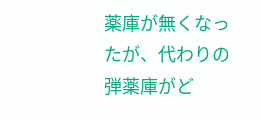薬庫が無くなったが、代わりの弾薬庫がど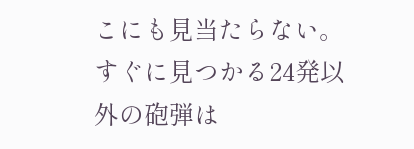こにも見当たらない。
すぐに見つかる24発以外の砲弾は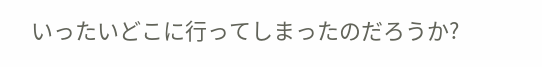いったいどこに行ってしまったのだろうか?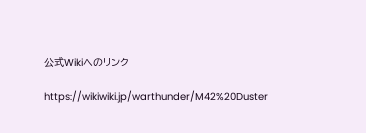公式Wikiへのリンク

https://wikiwiki.jp/warthunder/M42%20Duster